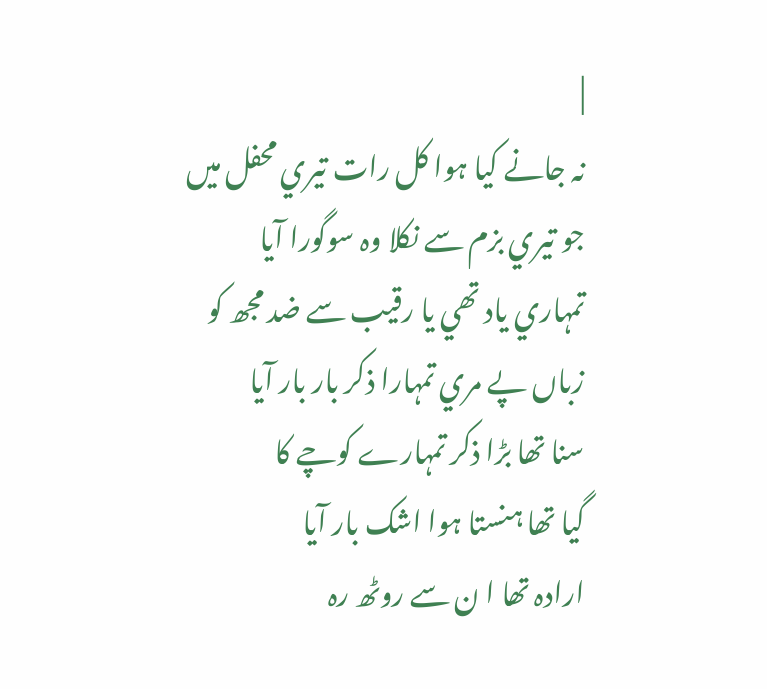|
نہ جانے کيا ہوا کل رات تيري محفل میں
جو تيري بزم سے نکلا وہ سوگورا آيا
تمہاري ياد تھي يا رقيب سے ضد مجھ کو
زباں پے مري تمہارا ذکر بار بار آيا
سنا تھا بڑا ذکر تمہارے کوچے کا
گيا تھا ہنستا ہوا اشک بار آيا
ارادہ تھا ا ن سے روٹھ رہ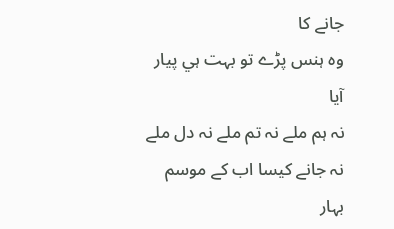جانے کا
وہ ہنس پڑے تو بہت ہي پيار آيا
نہ ہم ملے نہ تم ملے نہ دل ملے
نہ جانے کيسا اب کے موسم بہار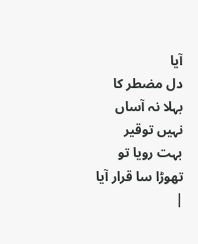آيا
دل مضطر کا بہلا نہ آساں نہيں توقير
بہت رويا تو تھوڑا سا قرار آيا
|